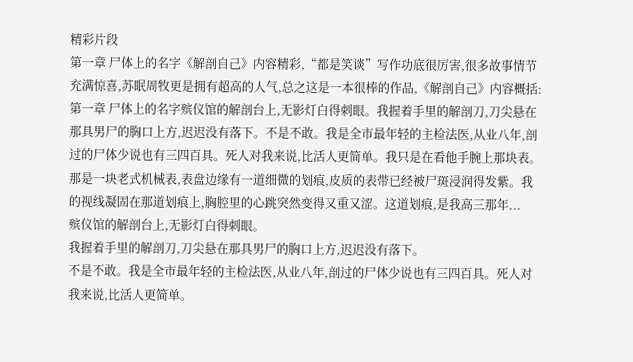精彩片段
第一章 尸体上的名字《解剖自己》内容精彩,“都是笑谈”写作功底很厉害,很多故事情节充满惊喜,苏眠周牧更是拥有超高的人气,总之这是一本很棒的作品,《解剖自己》内容概括:第一章 尸体上的名字殡仪馆的解剖台上,无影灯白得刺眼。我握着手里的解剖刀,刀尖悬在那具男尸的胸口上方,迟迟没有落下。不是不敢。我是全市最年轻的主检法医,从业八年,剖过的尸体少说也有三四百具。死人对我来说,比活人更简单。我只是在看他手腕上那块表。那是一块老式机械表,表盘边缘有一道细微的划痕,皮质的表带已经被尸斑浸润得发紫。我的视线凝固在那道划痕上,胸腔里的心跳突然变得又重又涩。这道划痕,是我高三那年...
殡仪馆的解剖台上,无影灯白得刺眼。
我握着手里的解剖刀,刀尖悬在那具男尸的胸口上方,迟迟没有落下。
不是不敢。我是全市最年轻的主检法医,从业八年,剖过的尸体少说也有三四百具。死人对我来说,比活人更简单。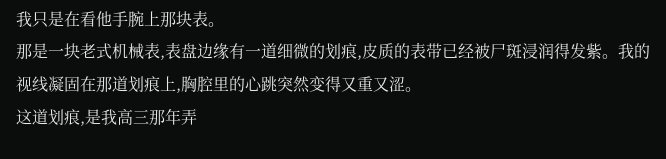我只是在看他手腕上那块表。
那是一块老式机械表,表盘边缘有一道细微的划痕,皮质的表带已经被尸斑浸润得发紫。我的视线凝固在那道划痕上,胸腔里的心跳突然变得又重又涩。
这道划痕,是我高三那年弄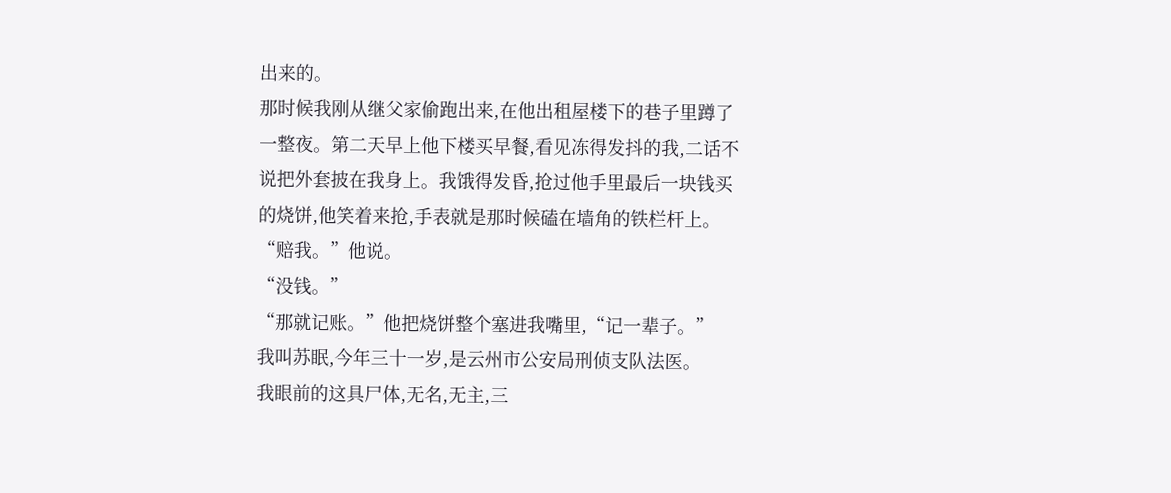出来的。
那时候我刚从继父家偷跑出来,在他出租屋楼下的巷子里蹲了一整夜。第二天早上他下楼买早餐,看见冻得发抖的我,二话不说把外套披在我身上。我饿得发昏,抢过他手里最后一块钱买的烧饼,他笑着来抢,手表就是那时候磕在墙角的铁栏杆上。
“赔我。”他说。
“没钱。”
“那就记账。”他把烧饼整个塞进我嘴里,“记一辈子。”
我叫苏眠,今年三十一岁,是云州市公安局刑侦支队法医。
我眼前的这具尸体,无名,无主,三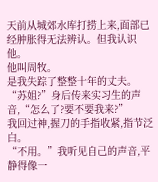天前从城郊水库打捞上来,面部已经肿胀得无法辨认。但我认识他。
他叫周牧。
是我失踪了整整十年的丈夫。
“苏姐?”身后传来实习生的声音,“怎么了?要不要我来?”
我回过神,握刀的手指收紧,指节泛白。
“不用。”我听见自己的声音,平静得像一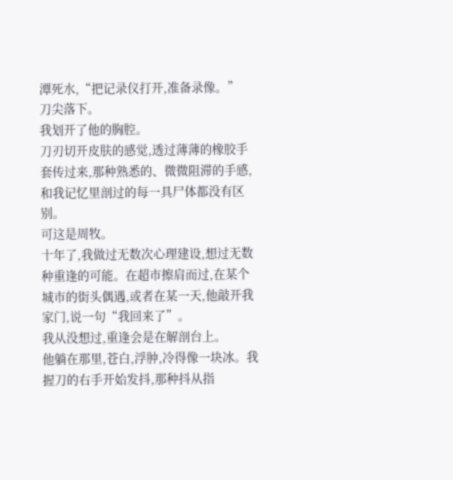潭死水,“把记录仪打开,准备录像。”
刀尖落下。
我划开了他的胸腔。
刀刃切开皮肤的感觉,透过薄薄的橡胶手套传过来,那种熟悉的、微微阻滞的手感,和我记忆里剖过的每一具尸体都没有区别。
可这是周牧。
十年了,我做过无数次心理建设,想过无数种重逢的可能。在超市擦肩而过,在某个城市的街头偶遇,或者在某一天,他敲开我家门,说一句“我回来了”。
我从没想过,重逢会是在解剖台上。
他躺在那里,苍白,浮肿,冷得像一块冰。我握刀的右手开始发抖,那种抖从指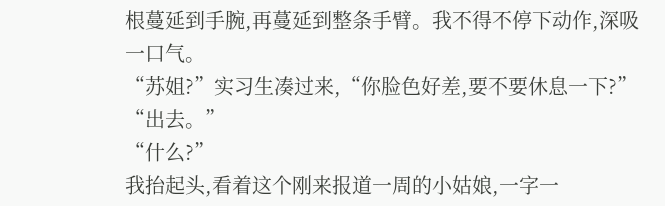根蔓延到手腕,再蔓延到整条手臂。我不得不停下动作,深吸一口气。
“苏姐?”实习生凑过来,“你脸色好差,要不要休息一下?”
“出去。”
“什么?”
我抬起头,看着这个刚来报道一周的小姑娘,一字一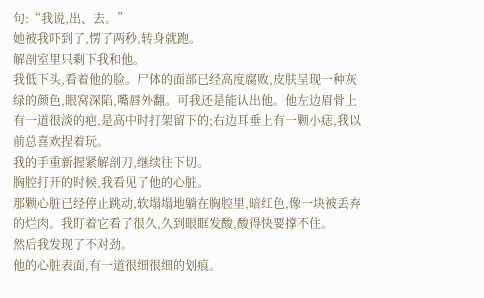句:“我说,出、去。”
她被我吓到了,愣了两秒,转身就跑。
解剖室里只剩下我和他。
我低下头,看着他的脸。尸体的面部已经高度腐败,皮肤呈现一种灰绿的颜色,眼窝深陷,嘴唇外翻。可我还是能认出他。他左边眉骨上有一道很淡的疤,是高中时打架留下的;右边耳垂上有一颗小痣,我以前总喜欢捏着玩。
我的手重新握紧解剖刀,继续往下切。
胸腔打开的时候,我看见了他的心脏。
那颗心脏已经停止跳动,软塌塌地躺在胸腔里,暗红色,像一块被丢弃的烂肉。我盯着它看了很久,久到眼眶发酸,酸得快要撑不住。
然后我发现了不对劲。
他的心脏表面,有一道很细很细的划痕。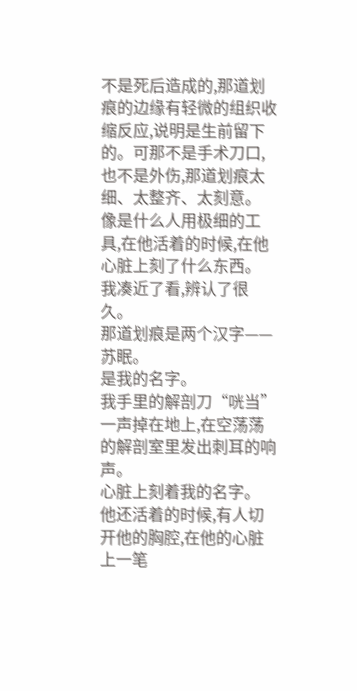不是死后造成的,那道划痕的边缘有轻微的组织收缩反应,说明是生前留下的。可那不是手术刀口,也不是外伤,那道划痕太细、太整齐、太刻意。
像是什么人用极细的工具,在他活着的时候,在他心脏上刻了什么东西。
我凑近了看,辨认了很久。
那道划痕是两个汉字——
苏眠。
是我的名字。
我手里的解剖刀“咣当”一声掉在地上,在空荡荡的解剖室里发出刺耳的响声。
心脏上刻着我的名字。
他还活着的时候,有人切开他的胸腔,在他的心脏上一笔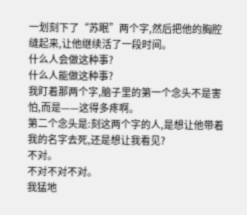一划刻下了“苏眠”两个字,然后把他的胸腔缝起来,让他继续活了一段时间。
什么人会做这种事?
什么人能做这种事?
我盯着那两个字,脑子里的第一个念头不是害怕,而是——这得多疼啊。
第二个念头是:刻这两个字的人,是想让他带着我的名字去死,还是想让我看见?
不对。
不对不对不对。
我猛地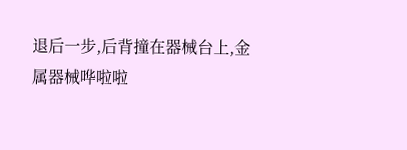退后一步,后背撞在器械台上,金属器械哗啦啦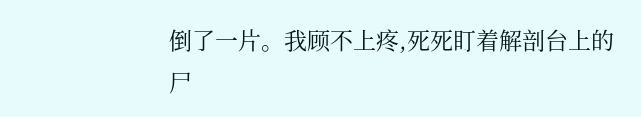倒了一片。我顾不上疼,死死盯着解剖台上的尸